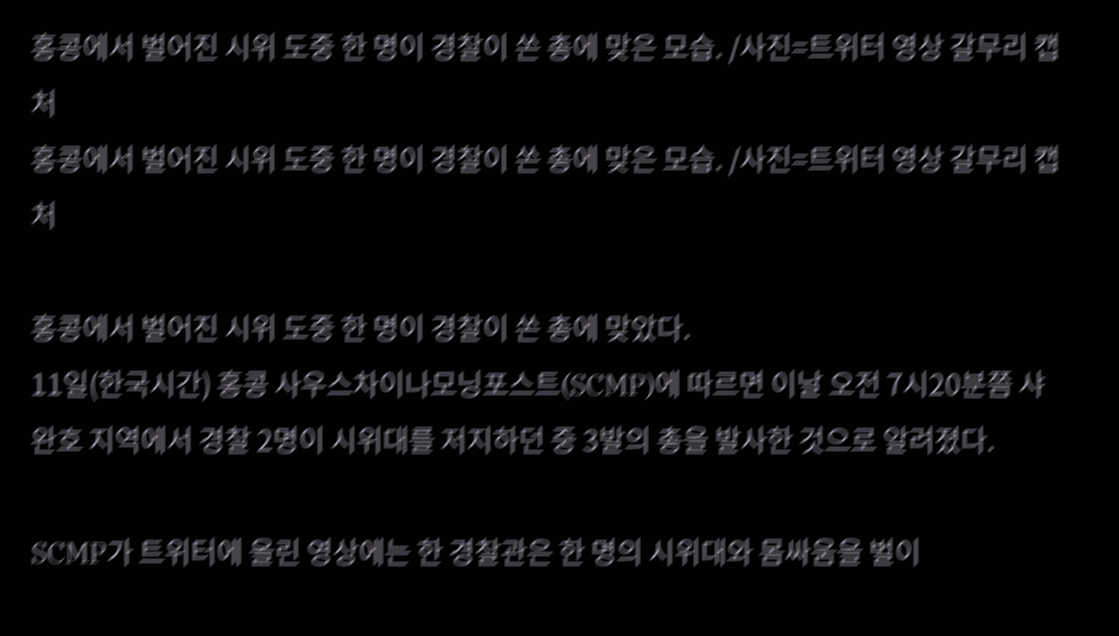홍콩에서 벌어진 시위 도중 한 명이 경찰이 쏜 총에 맞은 모습. /사진=트위터 영상 갈무리 캡처
홍콩에서 벌어진 시위 도중 한 명이 경찰이 쏜 총에 맞은 모습. /사진=트위터 영상 갈무리 캡처

홍콩에서 벌어진 시위 도중 한 명이 경찰이 쏜 총에 맞았다.
11일(한국시간) 홍콩 사우스차이나모닝포스트(SCMP)에 따르면 이날 오전 7시20분쯤 샤완호 지역에서 경찰 2명이 시위대를 저지하던 중 3발의 총을 발사한 것으로 알려졌다.

SCMP가 트위터에 올린 영상에는 한 경찰관은 한 명의 시위대와 몸싸움을 벌이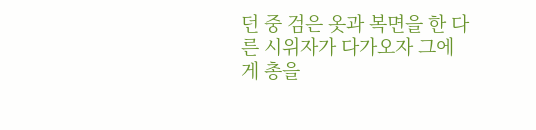던 중 검은 옷과 복면을 한 다른 시위자가 다가오자 그에게 총을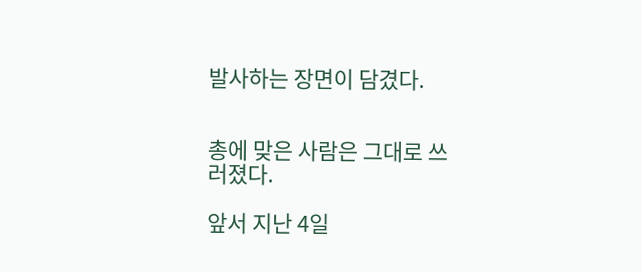발사하는 장면이 담겼다.


총에 맞은 사람은 그대로 쓰러졌다.

앞서 지난 4일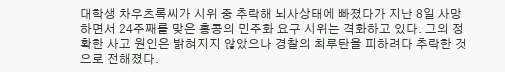대학생 차우츠록씨가 시위 중 추락해 뇌사상태에 빠졌다가 지난 8일 사망하면서 24주째를 맞은 홍콩의 민주화 요구 시위는 격화하고 있다. 그의 정확한 사고 원인은 밝혀지지 않았으나 경찰의 최루탄을 피하려다 추락한 것으로 전해졌다.